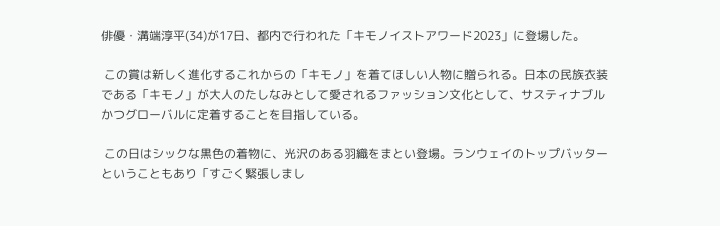俳優・溝端淳平(34)が17日、都内で行われた「キモノイストアワード2023」に登場した。

 この賞は新しく進化するこれからの「キモノ」を着てほしい人物に贈られる。日本の民族衣装である「キモノ」が大人のたしなみとして愛されるファッション文化として、サスティナブルかつグローバルに定着することを目指している。

 この日はシックな黒色の着物に、光沢のある羽織をまとい登場。ランウェイのトップバッターということもあり「すごく緊張しまし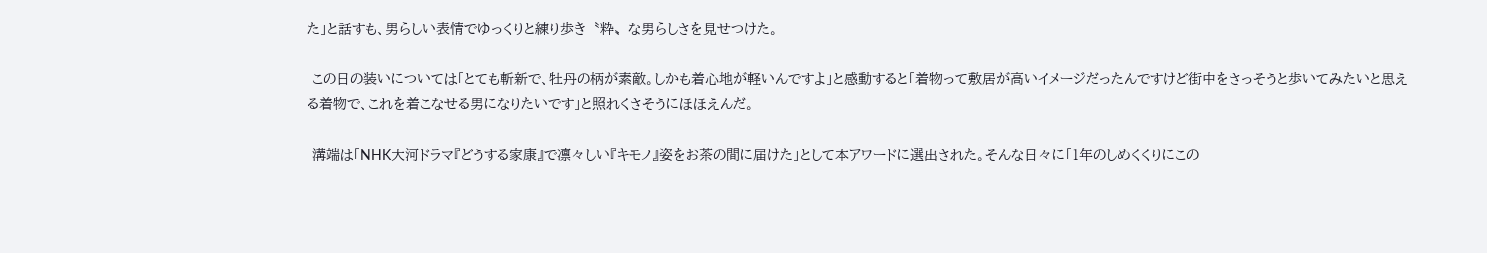た」と話すも、男らしい表情でゆっくりと練り歩き〝粋〟な男らしさを見せつけた。

 この日の装いについては「とても斬新で、牡丹の柄が素敵。しかも着心地が軽いんですよ」と感動すると「着物って敷居が高いイメージだったんですけど街中をさっそうと歩いてみたいと思える着物で、これを着こなせる男になりたいです」と照れくさそうにほほえんだ。

 溝端は「NHK大河ドラマ『どうする家康』で凛々しい『キモノ』姿をお茶の間に届けた」として本アワードに選出された。そんな日々に「1年のしめくくりにこの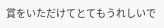賞をいただけてとてもうれしいで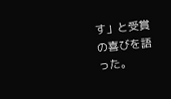す」と受賞の喜びを語った。